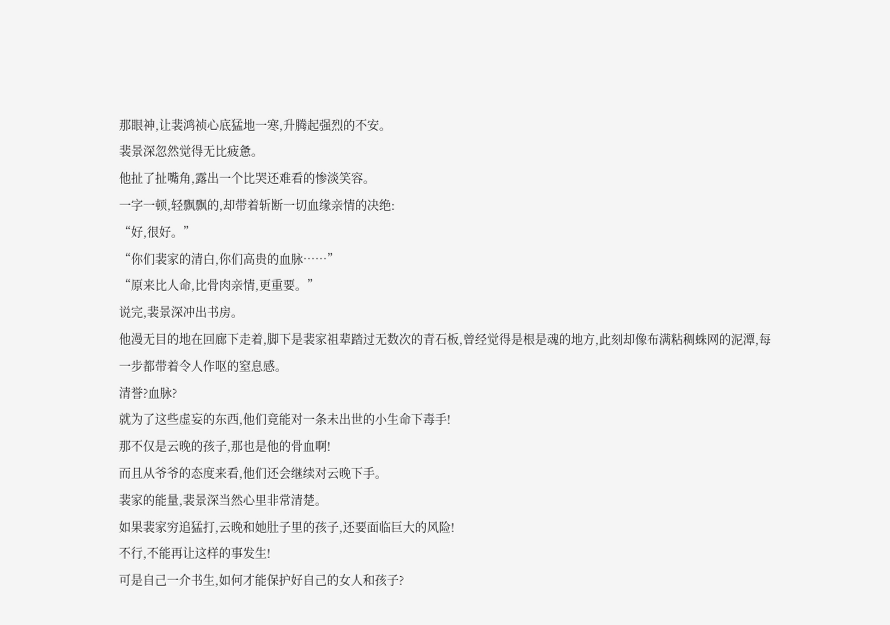那眼神,让裴鸿祯心底猛地一寒,升腾起强烈的不安。
裴景深忽然觉得无比疲惫。
他扯了扯嘴角,露出一个比哭还难看的惨淡笑容。
一字一顿,轻飘飘的,却带着斩断一切血缘亲情的决绝:
“好,很好。”
“你们裴家的清白,你们高贵的血脉……”
“原来比人命,比骨肉亲情,更重要。”
说完,裴景深冲出书房。
他漫无目的地在回廊下走着,脚下是裴家祖辈踏过无数次的青石板,曾经觉得是根是魂的地方,此刻却像布满粘稠蛛网的泥潭,每一步都带着令人作呕的窒息感。
清誉?血脉?
就为了这些虚妄的东西,他们竟能对一条未出世的小生命下毒手!
那不仅是云晚的孩子,那也是他的骨血啊!
而且从爷爷的态度来看,他们还会继续对云晚下手。
裴家的能量,裴景深当然心里非常清楚。
如果裴家穷追猛打,云晚和她肚子里的孩子,还要面临巨大的风险!
不行,不能再让这样的事发生!
可是自己一介书生,如何才能保护好自己的女人和孩子?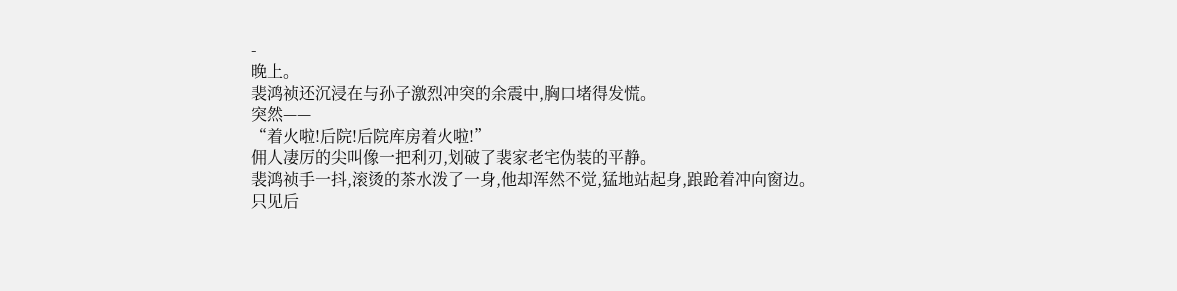-
晚上。
裴鸿祯还沉浸在与孙子激烈冲突的余震中,胸口堵得发慌。
突然——
“着火啦!后院!后院库房着火啦!”
佣人凄厉的尖叫像一把利刃,划破了裴家老宅伪装的平静。
裴鸿祯手一抖,滚烫的茶水泼了一身,他却浑然不觉,猛地站起身,踉跄着冲向窗边。
只见后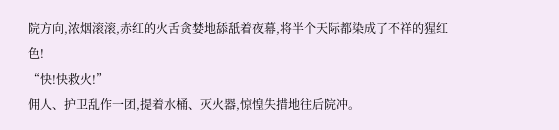院方向,浓烟滚滚,赤红的火舌贪婪地舔舐着夜幕,将半个天际都染成了不祥的猩红色!
“快!快救火!”
佣人、护卫乱作一团,提着水桶、灭火器,惊惶失措地往后院冲。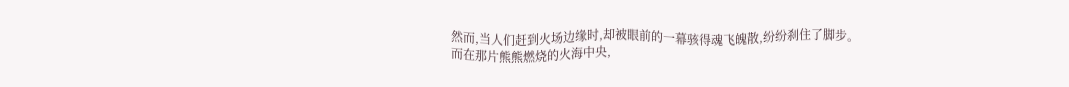然而,当人们赶到火场边缘时,却被眼前的一幕骇得魂飞魄散,纷纷刹住了脚步。
而在那片熊熊燃烧的火海中央,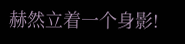赫然立着一个身影!